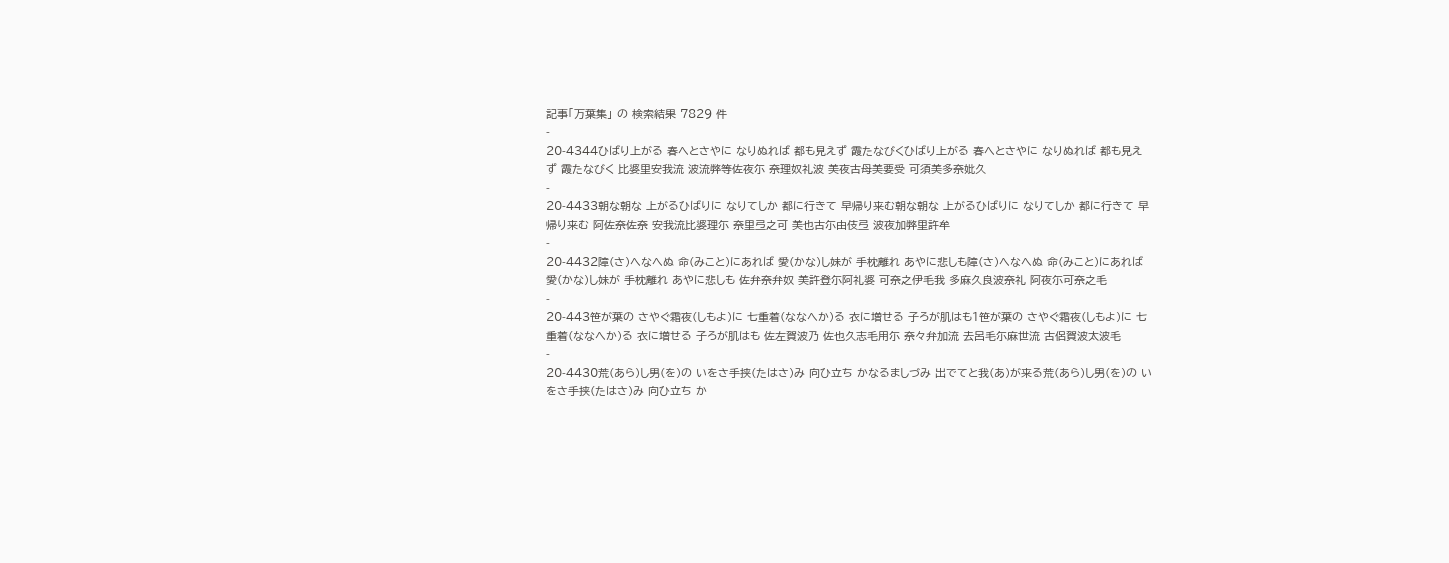記事「万葉集」 の 検索結果 7829 件
-
20-4344ひばり上がる 春へとさやに なりぬれば 都も見えず 霞たなびくひばり上がる 春へとさやに なりぬれば 都も見えず 霞たなびく 比婆里安我流 波流弊等佐夜尓 奈理奴礼波 美夜古母美要受 可須美多奈妣久
-
20-4433朝な朝な 上がるひばりに なりてしか 都に行きて 早帰り来む朝な朝な 上がるひばりに なりてしか 都に行きて 早帰り来む 阿佐奈佐奈 安我流比婆理尓 奈里弖之可 美也古尓由伎弖 波夜加弊里許牟
-
20-4432障(さ)へなへぬ 命(みこと)にあれば 愛(かな)し妹が 手枕離れ あやに悲しも障(さ)へなへぬ 命(みこと)にあれば 愛(かな)し妹が 手枕離れ あやに悲しも 佐弁奈弁奴 美許登尓阿礼婆 可奈之伊毛我 多麻久良波奈礼 阿夜尓可奈之毛
-
20-443笹が葉の さやぐ霜夜(しもよ)に 七重着(ななへか)る 衣に増せる 子ろが肌はも1笹が葉の さやぐ霜夜(しもよ)に 七重着(ななへか)る 衣に増せる 子ろが肌はも 佐左賀波乃 佐也久志毛用尓 奈々弁加流 去呂毛尓麻世流 古侶賀波太波毛
-
20-4430荒(あら)し男(を)の いをさ手挟(たはさ)み 向ひ立ち かなるましづみ 出でてと我(あ)が来る荒(あら)し男(を)の いをさ手挟(たはさ)み 向ひ立ち か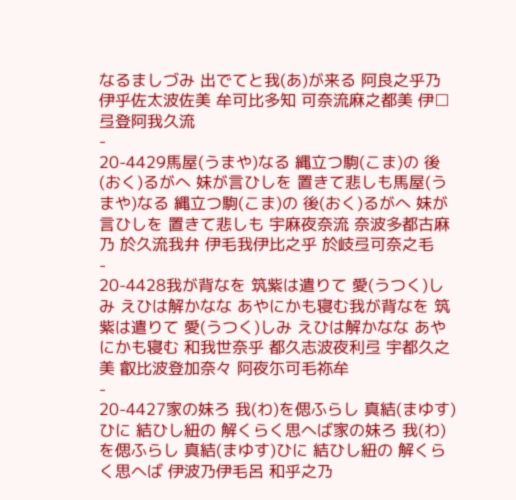なるましづみ 出でてと我(あ)が来る 阿良之乎乃 伊乎佐太波佐美 牟可比多知 可奈流麻之都美 伊□弖登阿我久流
-
20-4429馬屋(うまや)なる 縄立つ駒(こま)の 後(おく)るがへ 妹が言ひしを 置きて悲しも馬屋(うまや)なる 縄立つ駒(こま)の 後(おく)るがへ 妹が言ひしを 置きて悲しも 宇麻夜奈流 奈波多都古麻乃 於久流我弁 伊毛我伊比之乎 於岐弖可奈之毛
-
20-4428我が背なを 筑紫は遣りて 愛(うつく)しみ えひは解かなな あやにかも寝む我が背なを 筑紫は遣りて 愛(うつく)しみ えひは解かなな あやにかも寝む 和我世奈乎 都久志波夜利弖 宇都久之美 叡比波登加奈々 阿夜尓可毛祢牟
-
20-4427家の妹ろ 我(わ)を偲ふらし 真結(まゆす)ひに 結ひし紐の 解くらく思へば家の妹ろ 我(わ)を偲ふらし 真結(まゆす)ひに 結ひし紐の 解くらく思へば 伊波乃伊毛呂 和乎之乃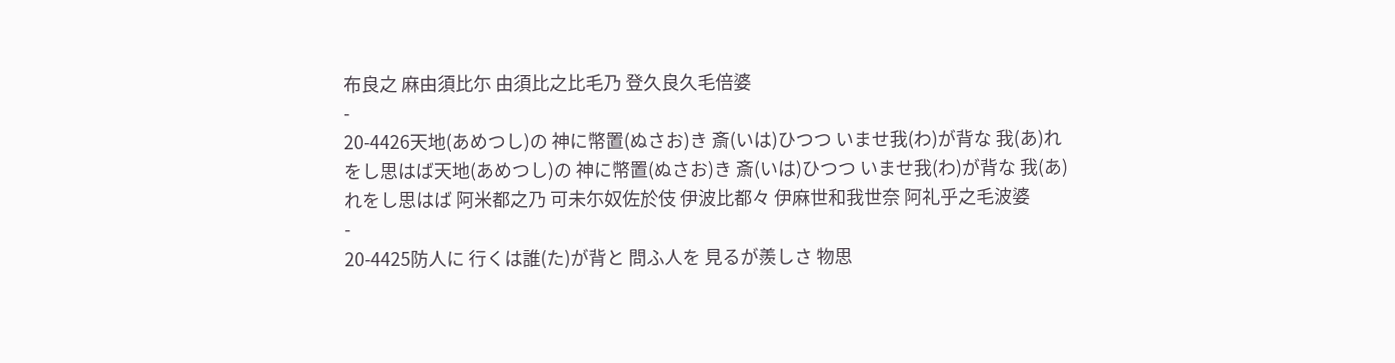布良之 麻由須比尓 由須比之比毛乃 登久良久毛倍婆
-
20-4426天地(あめつし)の 神に幣置(ぬさお)き 斎(いは)ひつつ いませ我(わ)が背な 我(あ)れをし思はば天地(あめつし)の 神に幣置(ぬさお)き 斎(いは)ひつつ いませ我(わ)が背な 我(あ)れをし思はば 阿米都之乃 可未尓奴佐於伎 伊波比都々 伊麻世和我世奈 阿礼乎之毛波婆
-
20-4425防人に 行くは誰(た)が背と 問ふ人を 見るが羨しさ 物思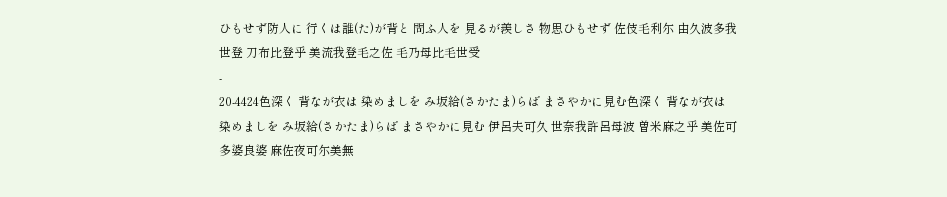ひもせず防人に 行くは誰(た)が背と 問ふ人を 見るが羨しさ 物思ひもせず 佐伎毛利尓 由久波多我世登 刀布比登乎 美流我登毛之佐 毛乃母比毛世受
-
20-4424色深く 背なが衣は 染めましを み坂給(さかたま)らば まさやかに見む色深く 背なが衣は 染めましを み坂給(さかたま)らば まさやかに見む 伊呂夫可久 世奈我許呂母波 曽米麻之乎 美佐可多婆良婆 麻佐夜可尓美無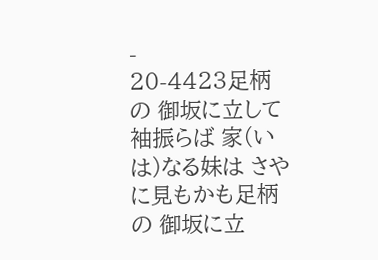-
20-4423足柄の 御坂に立して 袖振らば 家(いは)なる妹は さやに見もかも足柄の 御坂に立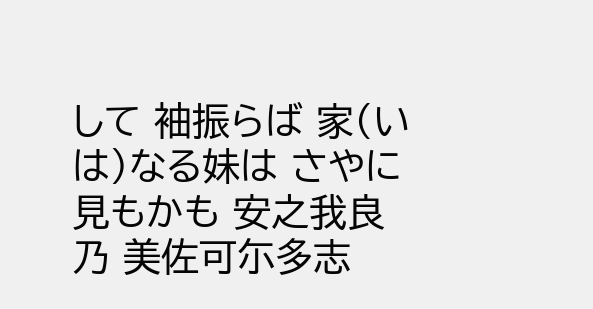して 袖振らば 家(いは)なる妹は さやに見もかも 安之我良乃 美佐可尓多志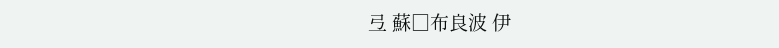弖 蘇□布良波 伊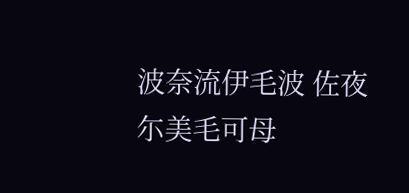波奈流伊毛波 佐夜尓美毛可母